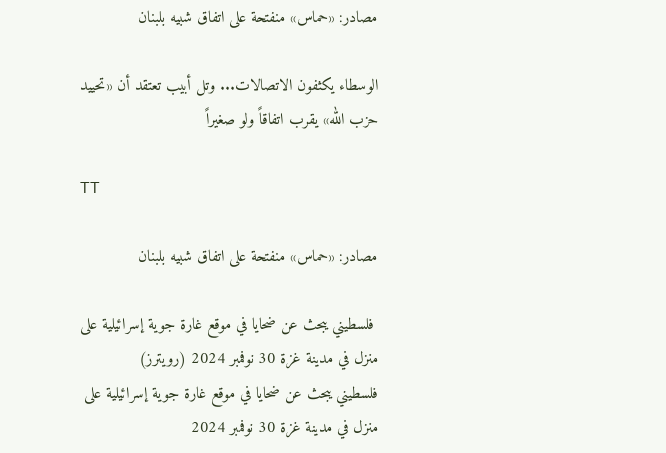مصادر: «حماس» منفتحة على اتفاق شبيه بلبنان

الوسطاء يكثفون الاتصالات... وتل أبيب تعتقد أن «تحييد حزب الله» يقرب اتفاقاً ولو صغيراً

TT

مصادر: «حماس» منفتحة على اتفاق شبيه بلبنان

 فلسطيني يبحث عن ضحايا في موقع غارة جوية إسرائيلية على منزل في مدينة غزة 30 نوفمبر 2024 (رويترز)
فلسطيني يبحث عن ضحايا في موقع غارة جوية إسرائيلية على منزل في مدينة غزة 30 نوفمبر 2024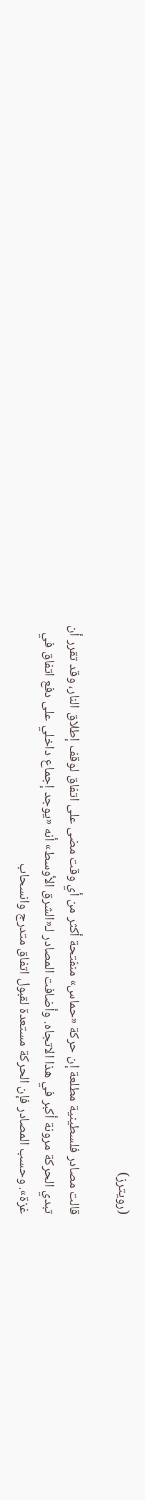(رويترز)

قالت مصادر فلسطينية مطلعة إن حركة «حماس» منفتحة أكثر من أي وقت مضى على اتفاق لوقف إطلاق النار، وقد تقرر أن تبدي الحركة مرونة أكبر في هذا الاتجاه. وأضافت المصادر لـ«الشرق الأوسط» أنه «يوجد إجماع داخلي على دفع اتفاق في غزة». وحسب المصادر فإن الحركة مستعدة لقبول اتفاق متدرج وانسحاب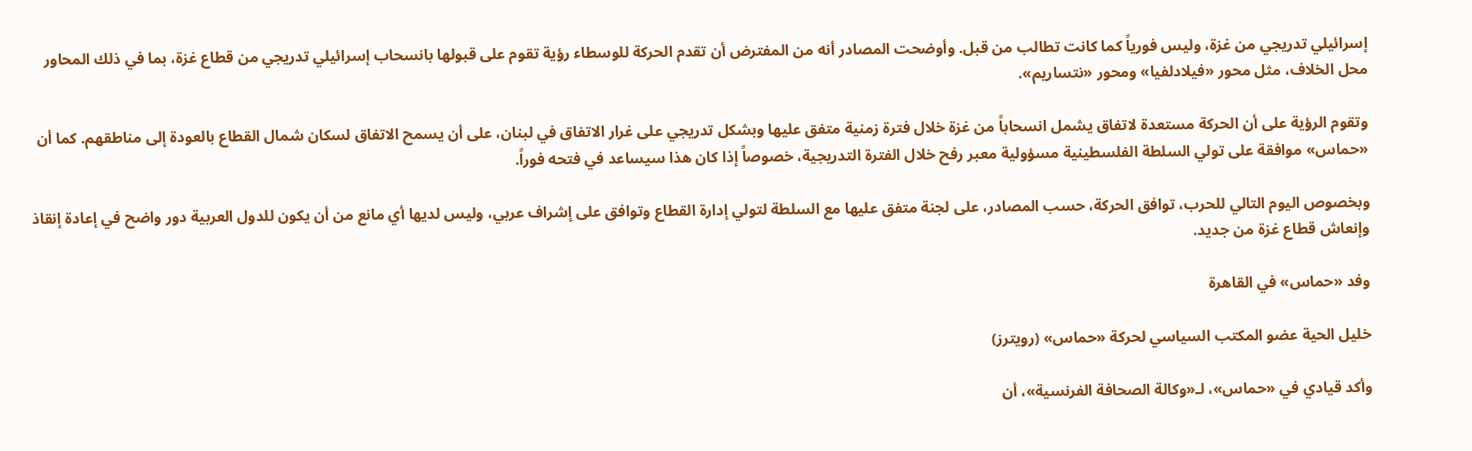إسرائيلي تدريجي من غزة، وليس فورياً كما كانت تطالب من قبل. وأوضحت المصادر أنه من المفترض أن تقدم الحركة للوسطاء رؤية تقوم على قبولها بانسحاب إسرائيلي تدريجي من قطاع غزة، بما في ذلك المحاور محل الخلاف، مثل محور «فيلادلفيا» ومحور «نتساريم».

وتقوم الرؤية على أن الحركة مستعدة لاتفاق يشمل انسحاباً من غزة خلال فترة زمنية متفق عليها وبشكل تدريجي على غرار الاتفاق في لبنان، على أن يسمح الاتفاق لسكان شمال القطاع بالعودة إلى مناطقهم. كما أن «حماس» موافقة على تولي السلطة الفلسطينية مسؤولية معبر رفح خلال الفترة التدريجية، خصوصاً إذا كان هذا سيساعد في فتحه فوراً.

وبخصوص اليوم التالي للحرب، توافق الحركة، حسب المصادر، على لجنة متفق عليها مع السلطة لتولي إدارة القطاع وتوافق على إشراف عربي، وليس لديها أي مانع من أن يكون للدول العربية دور واضح في إعادة إنقاذ وإنعاش قطاع غزة من جديد.

وفد «حماس» في القاهرة

خليل الحية عضو المكتب السياسي لحركة «حماس» (رويترز)

وأكد قيادي في «حماس»، لـ«وكالة الصحافة الفرنسية»، أن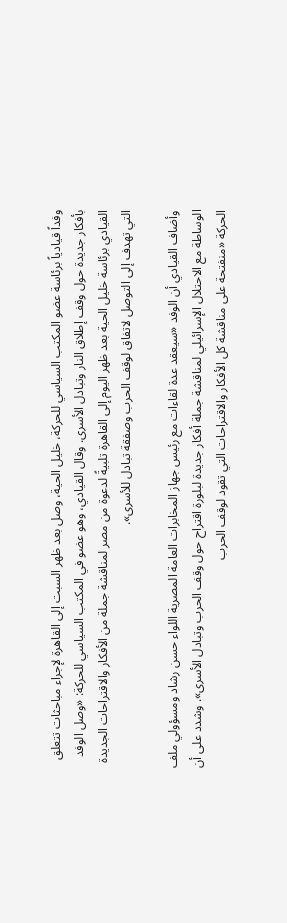وفداً قيادياً برئاسة عضو المكتب السياسي للحركة، خليل الحية، وصل بعد ظهر السبت إلى القاهرة لإجراء مباحثات تتعلق بأفكار جديدة حول وقف إطلاق النار وتبادل الأسرى. وقال القيادي، وهو عضو في المكتب السياسي للحركة: «وصل الوفد القيادي برئاسة خليل الحية بعد ظهر اليوم إلى القاهرة تلبيةً لدعوة من مصر لمناقشة جملة من الأفكار والاقتراحات الجديدة التي تهدف إلى التوصل لاتفاق لوقف الحرب وصفقة تبادل للأسرى».

وأضاف القيادي أن الوفد «سيعقد عدة لقاءات مع رئيس جهاز المخابرات العامة المصرية اللواء حسن رشاد ومسؤولي ملف الوساطة مع الاحتلال الإسرائيلي لمناقشة جملة أفكار جديدة لبلورة اقتراح حول وقف الحرب وتبادل الأسرى». وشدد على أن الحركة «منفتحة على مناقشة كل الأفكار والاقتراحات التي تقود لوقف الحرب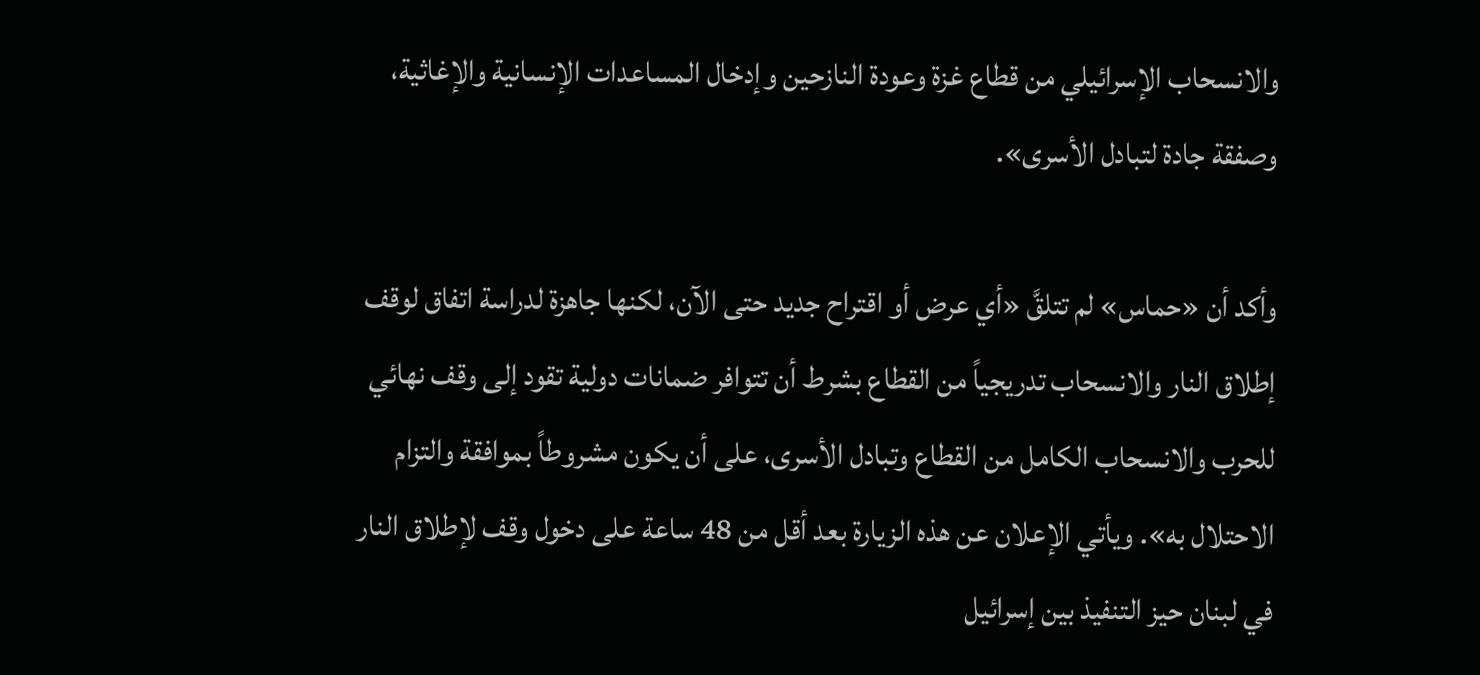والانسحاب الإسرائيلي من قطاع غزة وعودة النازحين وإدخال المساعدات الإنسانية والإغاثية، وصفقة جادة لتبادل الأسرى».

وأكد أن «حماس» لم تتلقَّ «أي عرض أو اقتراح جديد حتى الآن، لكنها جاهزة لدراسة اتفاق لوقف إطلاق النار والانسحاب تدريجياً من القطاع بشرط أن تتوافر ضمانات دولية تقود إلى وقف نهائي للحرب والانسحاب الكامل من القطاع وتبادل الأسرى، على أن يكون مشروطاً بموافقة والتزام الاحتلال به». ويأتي الإعلان عن هذه الزيارة بعد أقل من 48 ساعة على دخول وقف لإطلاق النار في لبنان حيز التنفيذ بين إسرائيل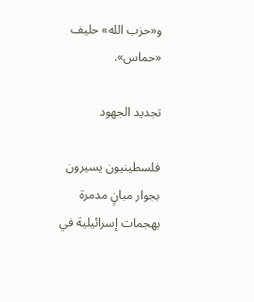و«حزب الله» حليف «حماس».

تجديد الجهود

فلسطينيون يسيرون بجوار مبانٍ مدمرة بهجمات إسرائيلية في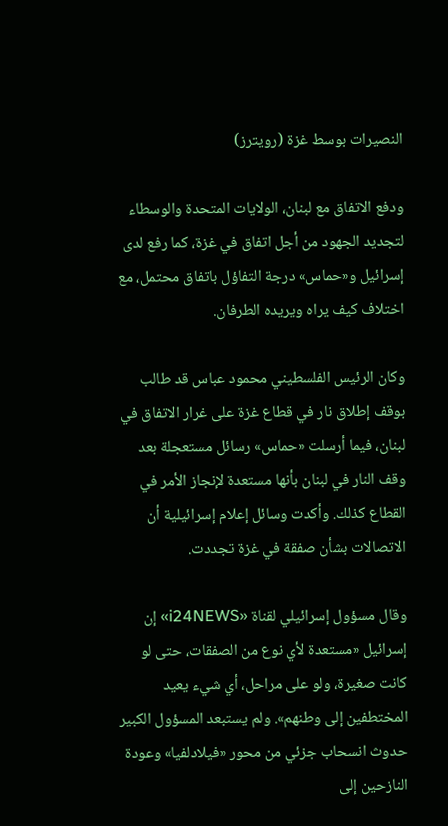النصيرات بوسط غزة (رويترز)

ودفع الاتفاق مع لبنان، الولايات المتحدة والوسطاء لتجديد الجهود من أجل اتفاق في غزة، كما رفع لدى إسرائيل و«حماس» درجة التفاؤل باتفاق محتمل، مع اختلاف كيف يراه ويريده الطرفان.

وكان الرئيس الفلسطيني محمود عباس قد طالب بوقف إطلاق نار في قطاع غزة على غرار الاتفاق في لبنان، فيما أرسلت «حماس» رسائل مستعجلة بعد وقف النار في لبنان بأنها مستعدة لإنجاز الأمر في القطاع كذلك. وأكدت وسائل إعلام إسرائيلية أن الاتصالات بشأن صفقة في غزة تجددت.

وقال مسؤول إسرائيلي لقناة «i24NEWS» إن إسرائيل «مستعدة لأي نوع من الصفقات، حتى لو كانت صغيرة، ولو على مراحل، أي شيء يعيد المختطفين إلى وطنهم». ولم يستبعد المسؤول الكبير حدوث انسحاب جزئي من محور «فيلادلفيا» وعودة النازحين إلى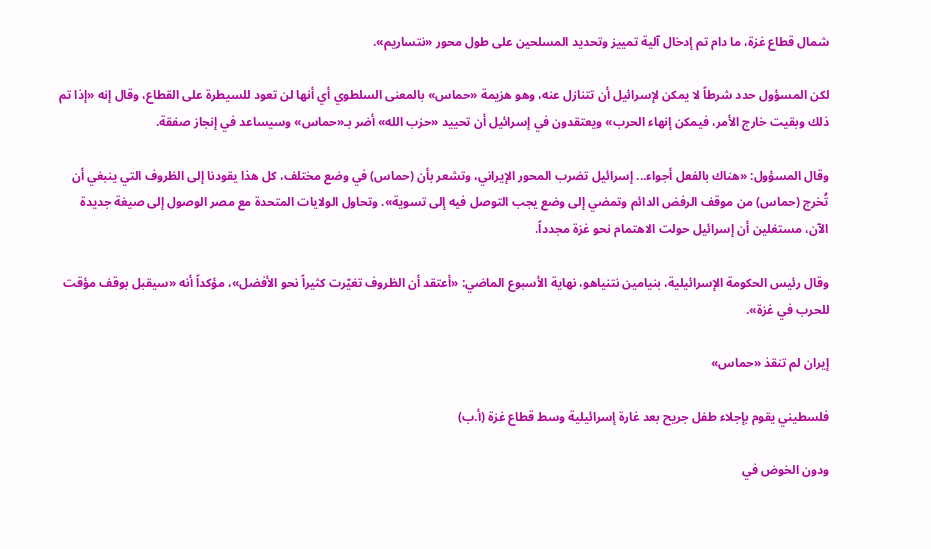شمال قطاع غزة، ما دام تم إدخال آلية تمييز وتحديد المسلحين على طول محور «نتساريم».

لكن المسؤول حدد شرطاً لا يمكن لإسرائيل أن تتنازل عنه، وهو هزيمة «حماس» بالمعنى السلطوي أي أنها لن تعود للسيطرة على القطاع، وقال إنه «إذا تم ذلك وبقيت خارج الأمر، فيمكن إنهاء الحرب» ويعتقدون في إسرائيل أن تحييد «حزب الله» أضر بـ«حماس» وسيساعد في إنجاز صفقة.

وقال المسؤول: «هناك بالفعل أجواء... إسرائيل تضرب المحور الإيراني، وتشعر بأن (حماس) في وضع مختلف، كل هذا يقودنا إلى الظروف التي ينبغي أن تُخرج (حماس) من موقف الرفض الدائم وتمضي إلى وضع يجب التوصل فيه إلى تسوية». وتحاول الولايات المتحدة مع مصر الوصول إلى صيغة جديدة الآن، مستغلين أن إسرائيل حولت الاهتمام نحو غزة مجدداً.

وقال رئيس الحكومة الإسرائيلية، بنيامين نتنياهو، نهاية الأسبوع الماضي: «أعتقد أن الظروف تغيّرت كثيراً نحو الأفضل»، مؤكداً أنه «سيقبل بوقف مؤقت للحرب في غزة».

إيران لم تنقذ «حماس»

فلسطيني يقوم بإجلاء طفل جريح بعد غارة إسرائيلية وسط قطاع غزة (أ.ب)

ودون الخوض في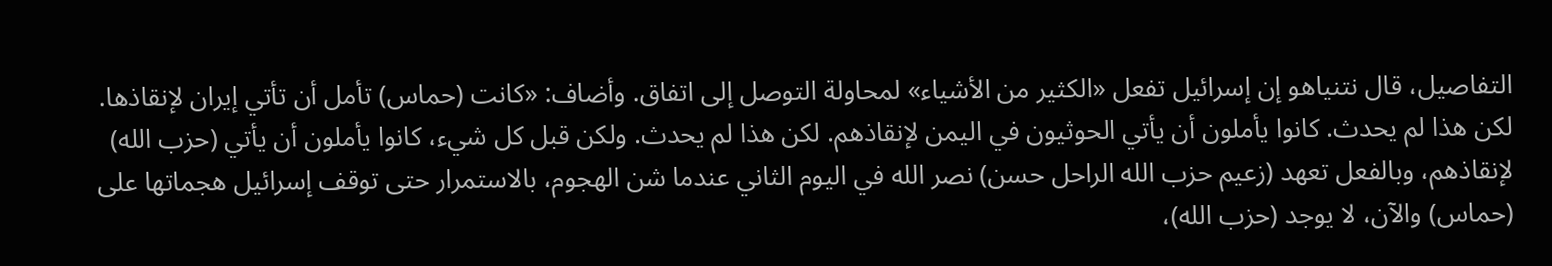التفاصيل، قال نتنياهو إن إسرائيل تفعل «الكثير من الأشياء» لمحاولة التوصل إلى اتفاق. وأضاف: «كانت (حماس) تأمل أن تأتي إيران لإنقاذها. لكن هذا لم يحدث. كانوا يأملون أن يأتي الحوثيون في اليمن لإنقاذهم. لكن هذا لم يحدث. ولكن قبل كل شيء، كانوا يأملون أن يأتي (حزب الله) لإنقاذهم، وبالفعل تعهد (زعيم حزب الله الراحل حسن) نصر الله في اليوم الثاني عندما شن الهجوم، بالاستمرار حتى توقف إسرائيل هجماتها على (حماس) والآن، لا يوجد (حزب الله)،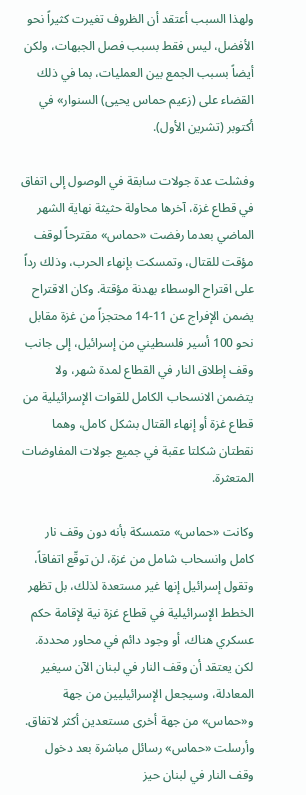ولهذا السبب أعتقد أن الظروف تغيرت كثيراً نحو الأفضل، ليس فقط بسبب فصل الجبهات، ولكن أيضاً بسبب الجمع بين العمليات، بما في ذلك القضاء على (زعيم حماس يحيى) السنوار» في أكتوبر (تشرين الأول).

وفشلت عدة جولات سابقة في الوصول إلى اتفاق في قطاع غزة، آخرها محاولة حثيثة نهاية الشهر الماضي بعدما رفضت «حماس» مقترحاً لوقف مؤقت للقتال، وتمسكت بإنهاء الحرب، وذلك رداً على اقتراح الوسطاء بهدنة مؤقتة. وكان الاقتراح يضمن الإفراج عن 11-14 محتجزاً من غزة مقابل نحو 100 أسير فلسطيني من إسرائيل، إلى جانب وقف إطلاق النار في القطاع لمدة شهر، ولا يتضمن الانسحاب الكامل للقوات الإسرائيلية من قطاع غزة أو إنهاء القتال بشكل كامل، وهما نقطتان شكلتا عقبة في جميع جولات المفاوضات المتعثرة.

وكانت «حماس» متمسكة بأنه دون وقف نار كامل وانسحاب شامل من غزة، لن توقّع اتفاقاً، وتقول إسرائيل إنها غير مستعدة لذلك، بل تظهر الخطط الإسرائيلية في قطاع غزة نية لإقامة حكم عسكري هناك، أو وجود دائم في محاور محددة. لكن يعتقد أن وقف النار في لبنان الآن سيغير المعادلة، وسيجعل الإسرائيليين من جهة و«حماس» من جهة أخرى مستعدين أكثر لاتفاق. وأرسلت «حماس» رسائل مباشرة بعد دخول وقف النار في لبنان حيز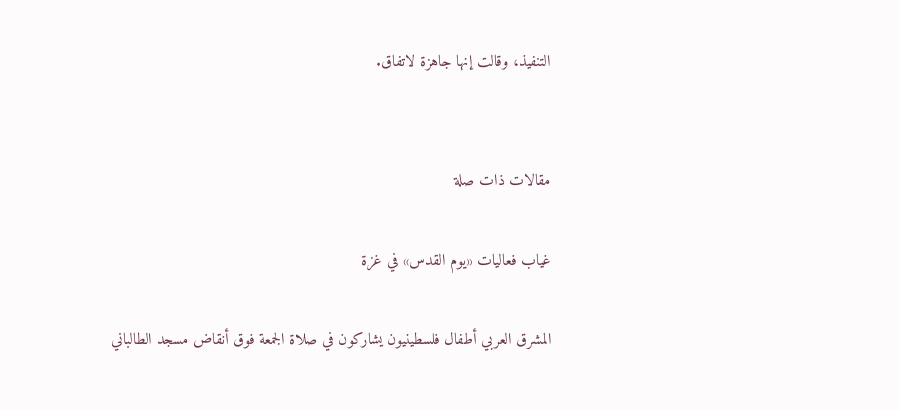التنفيذ، وقالت إنها جاهزة لاتفاق.


مقالات ذات صلة

غياب فعاليات «يوم القدس» في غزة

المشرق العربي أطفال فلسطينيون يشاركون في صلاة الجمعة فوق أنقاض مسجد الطالباني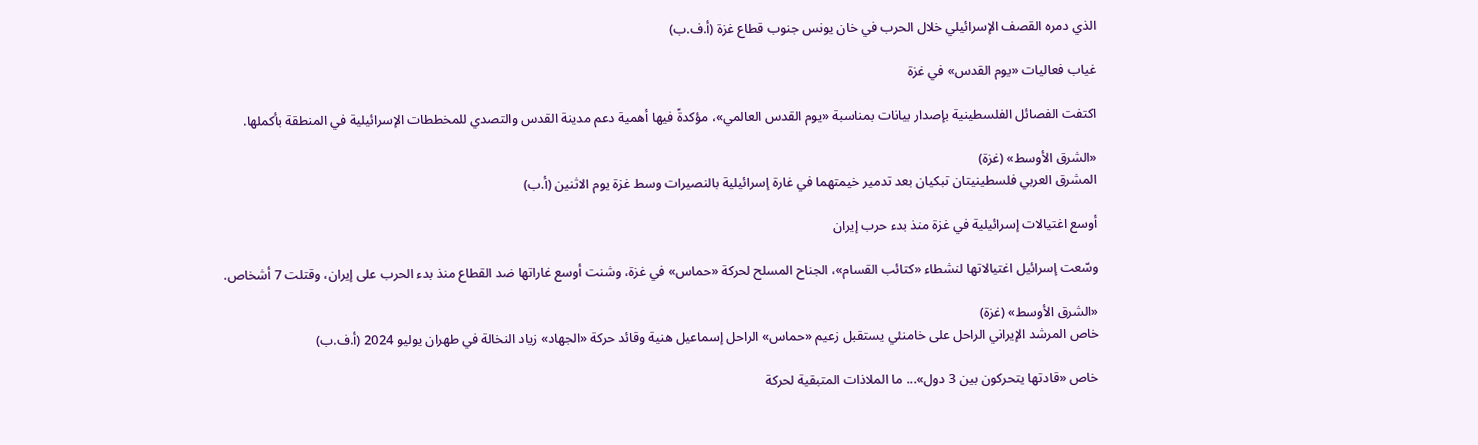الذي دمره القصف الإسرائيلي خلال الحرب في خان يونس جنوب قطاع غزة (أ.ف.ب)

غياب فعاليات «يوم القدس» في غزة

اكتفت الفصائل الفلسطينية بإصدار بيانات بمناسبة «يوم القدس العالمي»، مؤكدةً فيها أهمية دعم مدينة القدس والتصدي للمخططات الإسرائيلية في المنطقة بأكملها.

«الشرق الأوسط» (غزة)
المشرق العربي فلسطينيتان تبكيان بعد تدمير خيمتهما في غارة إسرائيلية بالنصيرات وسط غزة يوم الاثنين (أ.ب)

أوسع اغتيالات إسرائيلية في غزة منذ بدء حرب إيران

وسّعت إسرائيل اغتيالاتها لنشطاء «كتائب القسام»، الجناح المسلح لحركة «حماس» في غزة، وشنت أوسع غاراتها ضد القطاع منذ بدء الحرب على إيران، وقتلت 7 أشخاص.

«الشرق الأوسط» (غزة)
خاص المرشد الإيراني الراحل على خامنئي يستقبل زعيم «حماس» الراحل إسماعيل هنية وقائد حركة «الجهاد» زياد النخالة في طهران يوليو 2024 (أ.ف.ب)

خاص «قادتها يتحركون بين 3 دول»... ما الملاذات المتبقية لحركة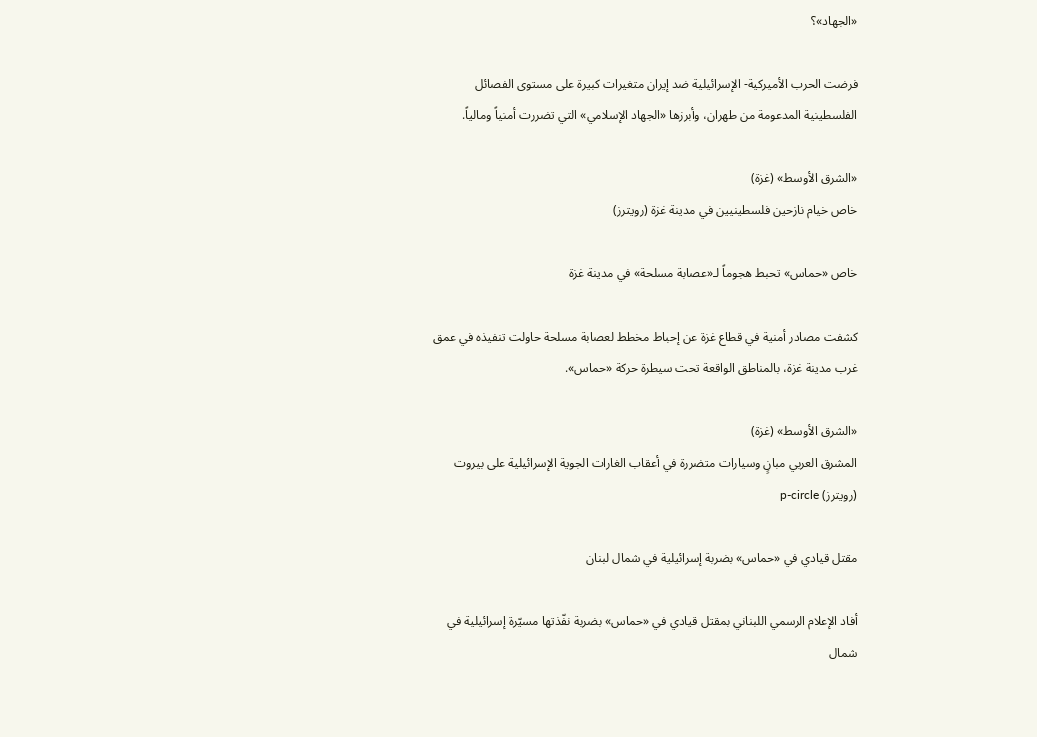«الجهاد»؟

فرضت الحرب الأميركية- الإسرائيلية ضد إيران متغيرات كبيرة على مستوى الفصائل الفلسطينية المدعومة من طهران، وأبرزها «الجهاد الإسلامي» التي تضررت أمنياً ومالياً.

«الشرق الأوسط» (غزة)
خاص خيام نازحين فلسطينيين في مدينة غزة (رويترز)

خاص «حماس» تحبط هجوماً لـ«عصابة مسلحة» في مدينة غزة

كشفت مصادر أمنية في قطاع غزة عن إحباط مخطط لعصابة مسلحة حاولت تنفيذه في عمق غرب مدينة غزة، بالمناطق الواقعة تحت سيطرة حركة «حماس».

«الشرق الأوسط» (غزة)
المشرق العربي مبانٍ وسيارات متضررة في أعقاب الغارات الجوية الإسرائيلية على بيروت (رويترز) p-circle

مقتل قيادي في «حماس» بضربة إسرائيلية في شمال لبنان

أفاد الإعلام الرسمي اللبناني بمقتل قيادي في «حماس» بضربة نفّذتها مسيّرة إسرائيلية في شمال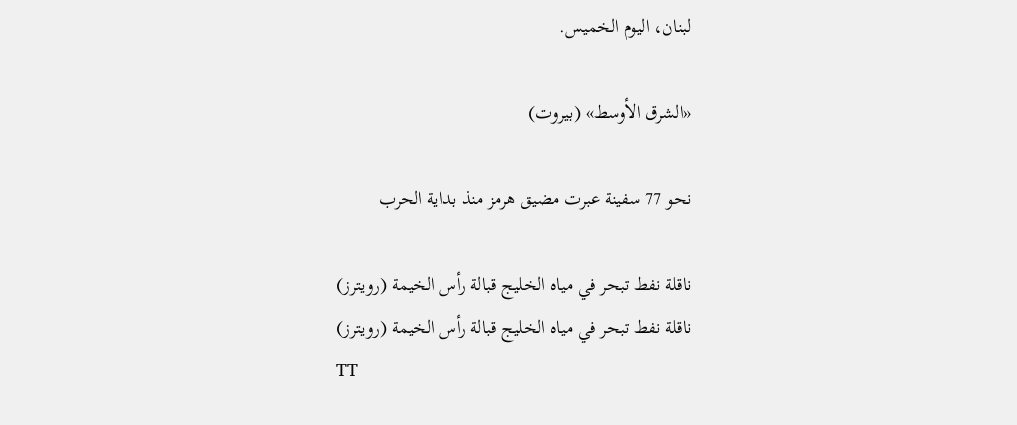لبنان، اليوم الخميس.

«الشرق الأوسط» (بيروت)

نحو 77 سفينة عبرت مضيق هرمز منذ بداية الحرب

ناقلة نفط تبحر في مياه الخليج قبالة رأس الخيمة (رويترز)
ناقلة نفط تبحر في مياه الخليج قبالة رأس الخيمة (رويترز)
TT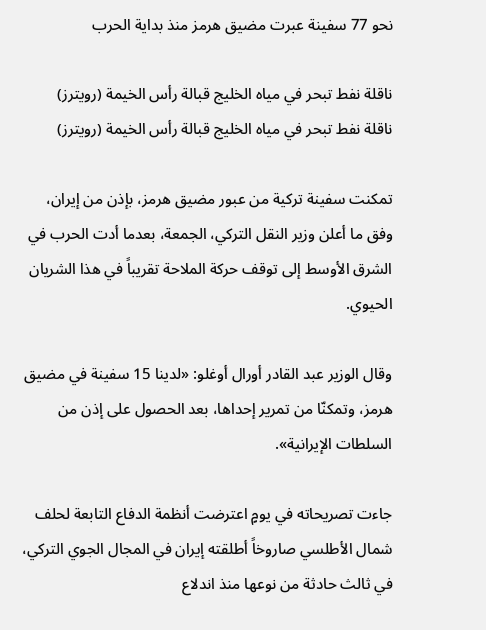نحو 77 سفينة عبرت مضيق هرمز منذ بداية الحرب

ناقلة نفط تبحر في مياه الخليج قبالة رأس الخيمة (رويترز)
ناقلة نفط تبحر في مياه الخليج قبالة رأس الخيمة (رويترز)

تمكنت سفينة تركية من عبور مضيق هرمز، بإذن من إيران، وفق ما أعلن وزير النقل التركي، الجمعة، بعدما أدت الحرب في الشرق الأوسط إلى توقف حركة الملاحة تقريباً في هذا الشريان الحيوي.

وقال الوزير عبد القادر أورال أوغلو: «لدينا 15 سفينة في مضيق هرمز، وتمكنّا من تمرير إحداها، بعد الحصول على إذن من السلطات الإيرانية».

جاءت تصريحاته في يومٍ اعترضت أنظمة الدفاع التابعة لحلف شمال الأطلسي صاروخاً أطلقته إيران في المجال الجوي التركي، في ثالث حادثة من نوعها منذ اندلاع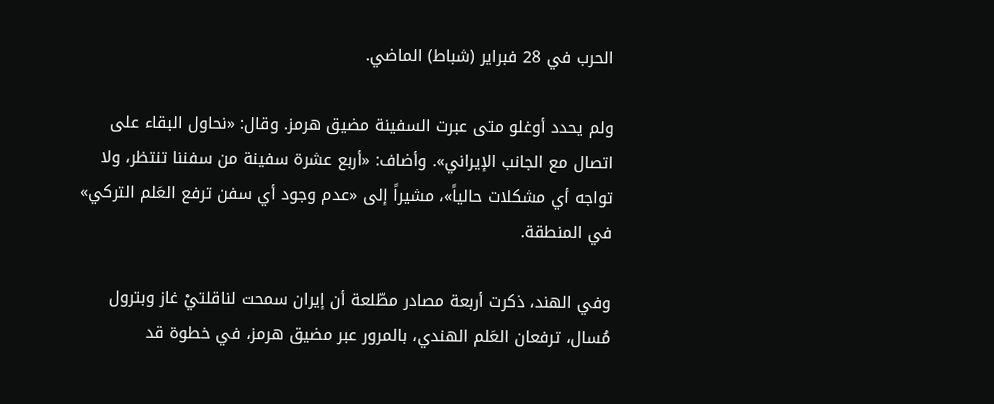الحرب في 28 فبراير (شباط) الماضي.

ولم يحدد أوغلو متى عبرت السفينة مضيق هرمز. وقال: «نحاول البقاء على اتصال مع الجانب الإيراني». وأضاف: «أربع عشرة سفينة من سفننا تنتظر، ولا تواجه أي مشكلات حالياً»، مشيراً إلى «عدم وجود أي سفن ترفع العَلم التركي» في المنطقة.

وفي الهند، ذكرت أربعة مصادر مطّلعة أن إيران سمحت لناقلتيْ غاز وبترول مُسال، ‌ترفعان ‌العَلم الهندي، ‌بالمرور عبر مضيق هرمز، في خطوة قد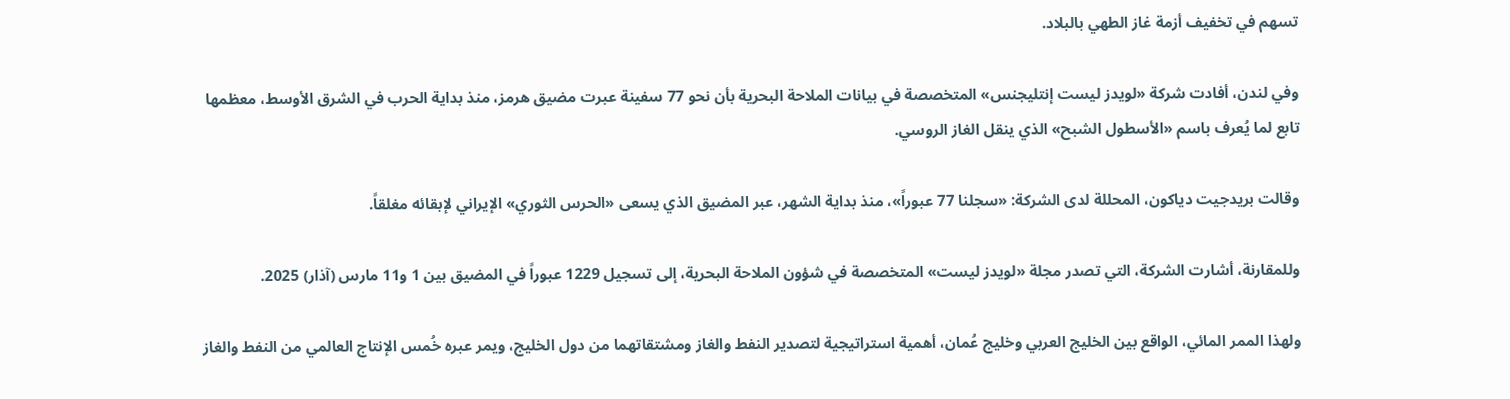تسهم في تخفيف أزمة غاز الطهي بالبلاد.

وفي لندن، أفادت شركة «لويدز ليست إنتليجنس» المتخصصة في بيانات الملاحة البحرية بأن نحو 77 سفينة عبرت مضيق هرمز، منذ بداية الحرب في الشرق الأوسط، معظمها تابع لما يُعرف باسم «الأسطول الشبح» الذي ينقل الغاز الروسي.

وقالت بريدجيت دياكون، المحللة لدى الشركة: «سجلنا 77 عبوراً»، منذ بداية الشهر، عبر المضيق الذي يسعى «الحرس الثوري» الإيراني لإبقائه مغلقاً.

وللمقارنة، أشارت الشركة، التي تصدر مجلة «لويدز ليست» المتخصصة في شؤون الملاحة البحرية، إلى تسجيل 1229 عبوراً في المضيق بين 1 و11 مارس (آذار) 2025.

ولهذا الممر المائي، الواقع بين الخليج العربي وخليج عُمان، أهمية استراتيجية لتصدير النفط والغاز ومشتقاتهما من دول الخليج، ويمر عبره خُمس الإنتاج العالمي من النفط والغاز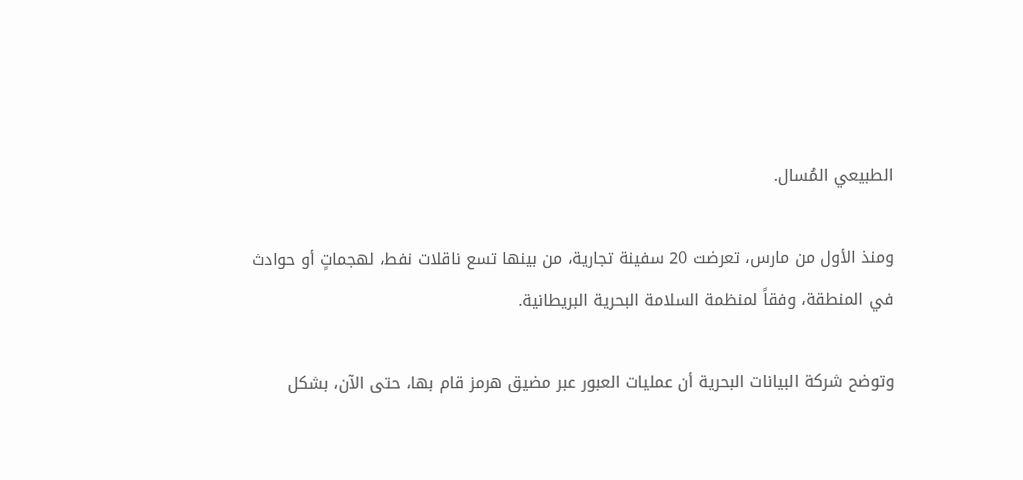الطبيعي المُسال.

ومنذ الأول من مارس، تعرضت 20 سفينة تجارية، من بينها تسع ناقلات نفط، لهجماتٍ أو حوادث في المنطقة، وفقاً لمنظمة السلامة البحرية البريطانية.

وتوضح شركة البيانات البحرية أن عمليات العبور عبر مضيق هرمز قام بها، حتى الآن، بشكل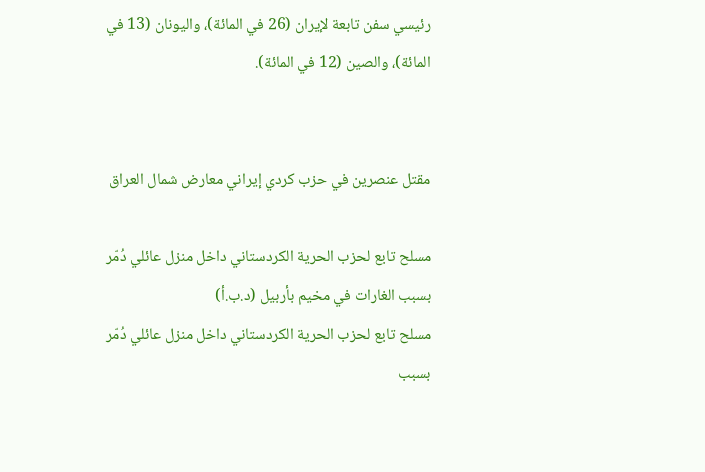رئيسي سفن تابعة لإيران (26 في المائة)، واليونان (13 في المائة)، والصين (12 في المائة).


مقتل عنصرين في حزب كردي إيراني معارض شمال العراق

مسلح تابع لحزب الحرية الكردستاني داخل منزل عائلي دُمّر بسبب الغارات في مخيم بأربيل (د.ب.أ)
مسلح تابع لحزب الحرية الكردستاني داخل منزل عائلي دُمّر بسبب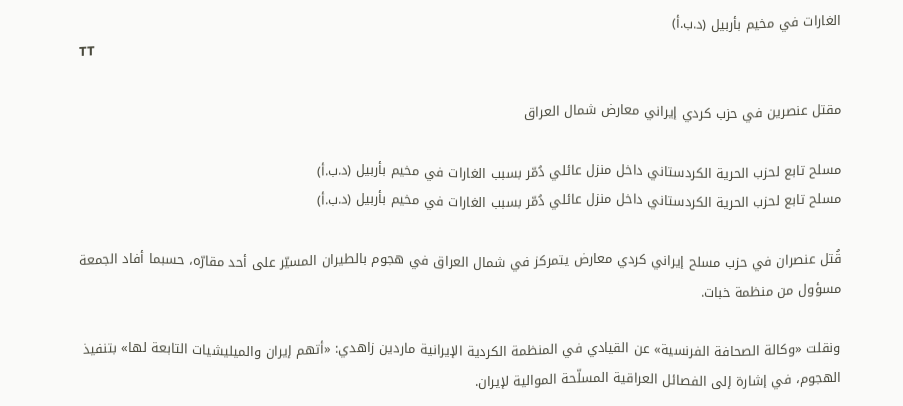الغارات في مخيم بأربيل (د.ب.أ)
TT

مقتل عنصرين في حزب كردي إيراني معارض شمال العراق

مسلح تابع لحزب الحرية الكردستاني داخل منزل عائلي دُمّر بسبب الغارات في مخيم بأربيل (د.ب.أ)
مسلح تابع لحزب الحرية الكردستاني داخل منزل عائلي دُمّر بسبب الغارات في مخيم بأربيل (د.ب.أ)

قُتل عنصران في حزب مسلح إيراني كردي معارض يتمركز في شمال العراق في هجوم بالطيران المسيّر على أحد مقارّه، حسبما أفاد الجمعة مسؤول من منظمة خبات.

ونقلت «وكالة الصحافة الفرنسية» عن القيادي في المنظمة الكردية الإيرانية ماردين زاهدي: «أتهم إيران والميليشيات التابعة لها» بتنفيذ الهجوم، في إشارة إلى الفصائل العراقية المسلّحة الموالية لإيران.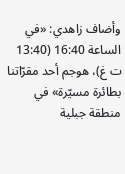وأضاف زاهدي: «في الساعة 16:40 (13:40 ت غ)، هوجم أحد مقرّاتنا بطائرة مسيّرة» في منطقة جبلية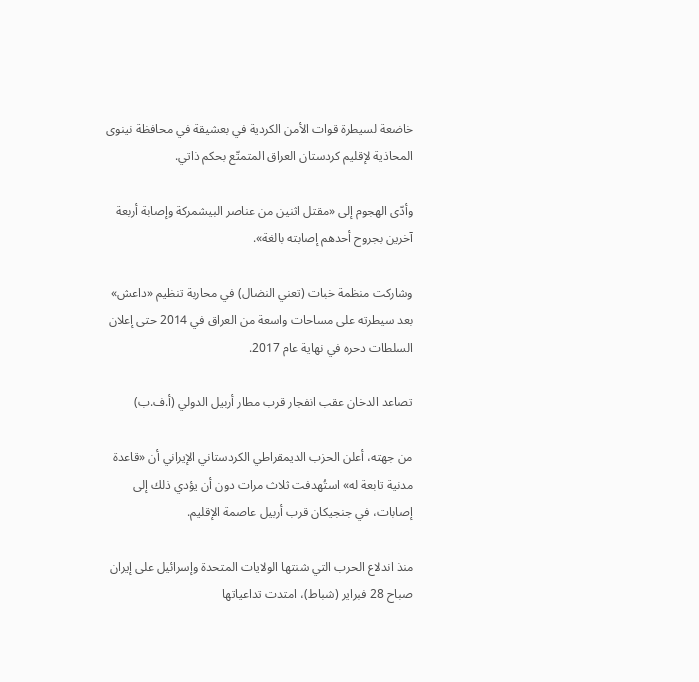خاضعة لسيطرة قوات الأمن الكردية في بعشيقة في محافظة نينوى المحاذية لإقليم كردستان العراق المتمتّع بحكم ذاتي.

وأدّى الهجوم إلى «مقتل اثنين من عناصر البيشمركة وإصابة أربعة آخرين بجروح أحدهم إصابته بالغة».

وشاركت منظمة خبات (تعني النضال) في محاربة تنظيم «داعش» بعد سيطرته على مساحات واسعة من العراق في 2014 حتى إعلان السلطات دحره في نهاية عام 2017.

تصاعد الدخان عقب انفجار قرب مطار أربيل الدولي (أ.ف.ب)

من جهته، أعلن الحزب الديمقراطي الكردستاني الإيراني أن «قاعدة مدنية تابعة له» استُهدفت ثلاث مرات دون أن يؤدي ذلك إلى إصابات، في جنجيكان قرب أربيل عاصمة الإقليم.

منذ اندلاع الحرب التي شنتها الولايات المتحدة وإسرائيل على إيران صباح 28 فبراير (شباط)، امتدت تداعياتها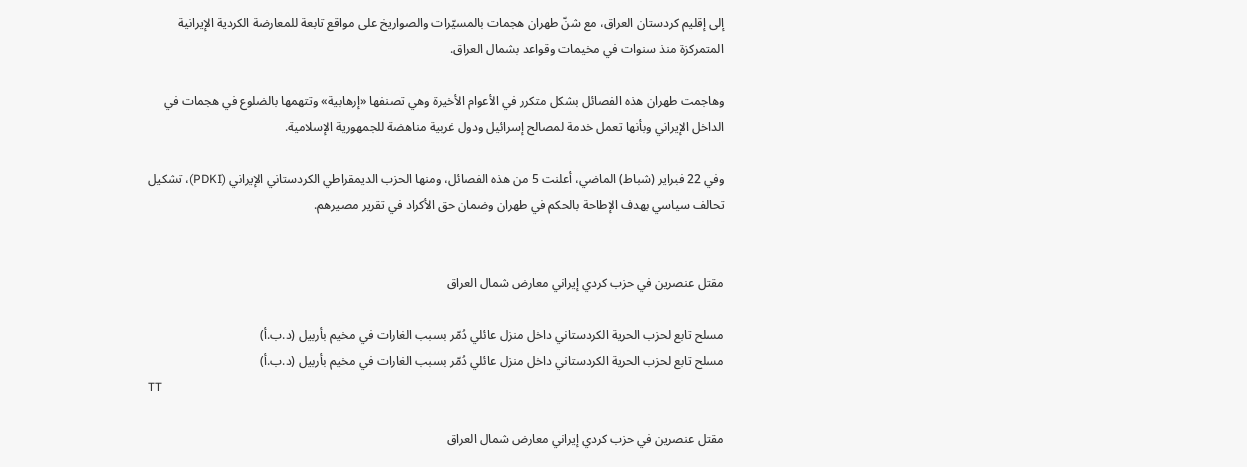إلى إقليم كردستان العراق، مع شنّ طهران هجمات بالمسيّرات والصواريخ على مواقع تابعة للمعارضة الكردية الإيرانية المتمركزة منذ سنوات في مخيمات وقواعد بشمال العراق.

وهاجمت طهران هذه الفصائل بشكل متكرر في الأعوام الأخيرة وهي تصنفها «إرهابية» وتتهمها بالضلوع في هجمات في الداخل الإيراني وبأنها تعمل خدمة لمصالح إسرائيل ودول غربية مناهضة للجمهورية الإسلامية.

وفي 22 فبراير (شباط) الماضي، أعلنت 5 من هذه الفصائل، ومنها الحزب الديمقراطي الكردستاني الإيراني (PDKI)، تشكيل تحالف سياسي بهدف الإطاحة بالحكم في طهران وضمان حق الأكراد في تقرير مصيرهم.


مقتل عنصرين في حزب كردي إيراني معارض شمال العراق

مسلح تابع لحزب الحرية الكردستاني داخل منزل عائلي دُمّر بسبب الغارات في مخيم بأربيل (د.ب.أ)
مسلح تابع لحزب الحرية الكردستاني داخل منزل عائلي دُمّر بسبب الغارات في مخيم بأربيل (د.ب.أ)
TT

مقتل عنصرين في حزب كردي إيراني معارض شمال العراق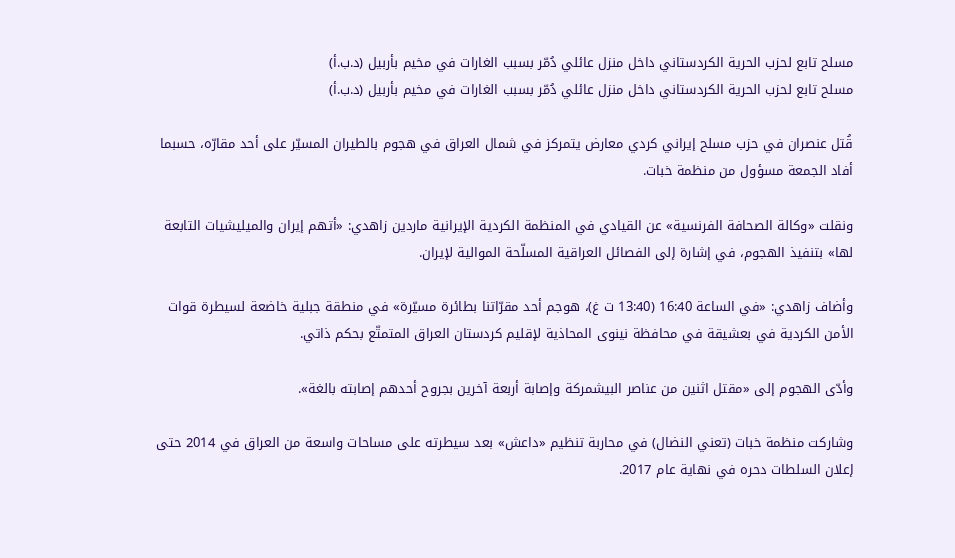مسلح تابع لحزب الحرية الكردستاني داخل منزل عائلي دُمّر بسبب الغارات في مخيم بأربيل (د.ب.أ)
مسلح تابع لحزب الحرية الكردستاني داخل منزل عائلي دُمّر بسبب الغارات في مخيم بأربيل (د.ب.أ)

قُتل عنصران في حزب مسلح إيراني كردي معارض يتمركز في شمال العراق في هجوم بالطيران المسيّر على أحد مقارّه، حسبما أفاد الجمعة مسؤول من منظمة خبات.

ونقلت «وكالة الصحافة الفرنسية» عن القيادي في المنظمة الكردية الإيرانية ماردين زاهدي: «أتهم إيران والميليشيات التابعة لها» بتنفيذ الهجوم، في إشارة إلى الفصائل العراقية المسلّحة الموالية لإيران.

وأضاف زاهدي: «في الساعة 16:40 (13:40 ت غ)، هوجم أحد مقرّاتنا بطائرة مسيّرة» في منطقة جبلية خاضعة لسيطرة قوات الأمن الكردية في بعشيقة في محافظة نينوى المحاذية لإقليم كردستان العراق المتمتّع بحكم ذاتي.

وأدّى الهجوم إلى «مقتل اثنين من عناصر البيشمركة وإصابة أربعة آخرين بجروح أحدهم إصابته بالغة».

وشاركت منظمة خبات (تعني النضال) في محاربة تنظيم «داعش» بعد سيطرته على مساحات واسعة من العراق في 2014 حتى إعلان السلطات دحره في نهاية عام 2017.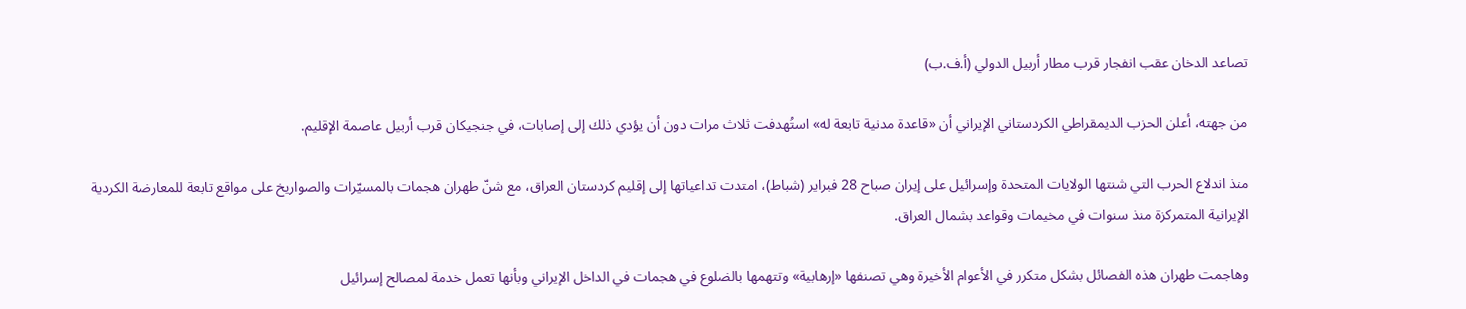تصاعد الدخان عقب انفجار قرب مطار أربيل الدولي (أ.ف.ب)

من جهته، أعلن الحزب الديمقراطي الكردستاني الإيراني أن «قاعدة مدنية تابعة له» استُهدفت ثلاث مرات دون أن يؤدي ذلك إلى إصابات، في جنجيكان قرب أربيل عاصمة الإقليم.

منذ اندلاع الحرب التي شنتها الولايات المتحدة وإسرائيل على إيران صباح 28 فبراير (شباط)، امتدت تداعياتها إلى إقليم كردستان العراق، مع شنّ طهران هجمات بالمسيّرات والصواريخ على مواقع تابعة للمعارضة الكردية الإيرانية المتمركزة منذ سنوات في مخيمات وقواعد بشمال العراق.

وهاجمت طهران هذه الفصائل بشكل متكرر في الأعوام الأخيرة وهي تصنفها «إرهابية» وتتهمها بالضلوع في هجمات في الداخل الإيراني وبأنها تعمل خدمة لمصالح إسرائيل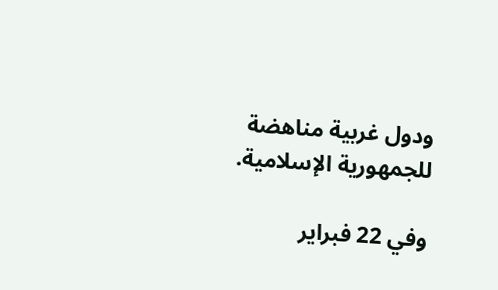ودول غربية مناهضة للجمهورية الإسلامية.

وفي 22 فبراير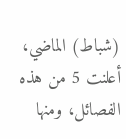(شباط) الماضي، أعلنت 5 من هذه الفصائل، ومنها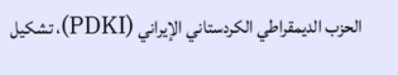الحزب الديمقراطي الكردستاني الإيراني (PDKI)، تشكيل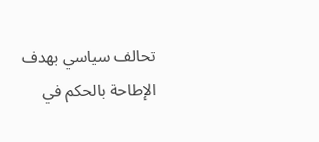تحالف سياسي بهدف الإطاحة بالحكم في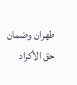طهران وضمان حق الأكراد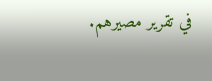في تقرير مصيرهم.